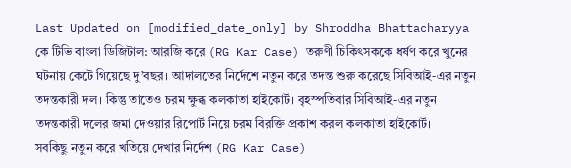Last Updated on [modified_date_only] by Shroddha Bhattacharyya
কে টিভি বাংলা ডিজিটাল: আরজি করে (RG Kar Case) তরুণী চিকিৎসককে ধর্ষণ করে খুনের ঘটনায় কেটে গিয়েছে দু’বছর। আদালতের নির্দেশে নতুন করে তদন্ত শুরু করেছে সিবিআই-এর নতুন তদন্তকারী দল। কিন্তু তাতেও চরম ক্ষুব্ধ কলকাতা হাইকোর্ট। বৃহস্পতিবার সিবিআই-এর নতুন তদন্তকারী দলের জমা দেওয়ার রিপোর্ট নিয়ে চরম বিরক্তি প্রকাশ করল কলকাতা হাইকোর্ট।
সবকিছু নতুন করে খতিয়ে দেখার নির্দেশ (RG Kar Case)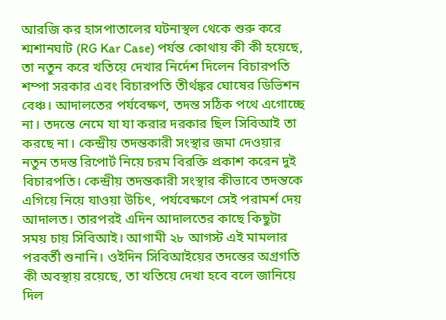আরজি কর হাসপাতালের ঘটনাস্থল থেকে শুরু করে শ্মশানঘাট (RG Kar Case) পর্যন্ত কোথায় কী কী হয়েছে, তা নতুন করে খতিয়ে দেখার নির্দেশ দিলেন বিচারপতি শম্পা সরকার এবং বিচারপতি তীর্থঙ্কর ঘোষের ডিভিশন বেঞ্চ। আদালতের পর্যবেক্ষণ, তদন্ত সঠিক পথে এগোচ্ছে না। তদন্তে নেমে যা যা করার দরকার ছিল সিবিআই তা করছে না। কেন্দ্রীয় তদন্তকারী সংস্থার জমা দেওয়ার নতুন তদন্ত রিপোর্ট নিয়ে চরম বিরক্তি প্রকাশ করেন দুই বিচারপতি। কেন্দ্রীয় তদন্তকারী সংস্থার কীভাবে তদন্তকে এগিয়ে নিয়ে যাওয়া উচিৎ, পর্যবেক্ষণে সেই পরামর্শ দেয় আদালত। তারপরই এদিন আদালতের কাছে কিছুটা সময় চায় সিবিআই। আগামী ২৮ আগস্ট এই মামলার পরবর্তী শুনানি। ওইদিন সিবিআইয়ের তদন্তের অগ্রগতি কী অবস্থায় রয়েছে, তা খতিয়ে দেখা হবে বলে জানিয়ে দিল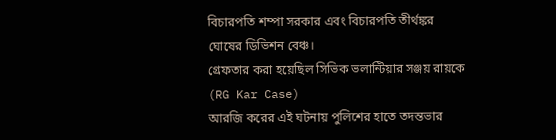বিচারপতি শম্পা সরকার এবং বিচারপতি তীর্থঙ্কর ঘোষের ডিভিশন বেঞ্চ।
গ্রেফতার করা হয়েছিল সিভিক ভলান্টিয়ার সঞ্জয় রায়কে (RG Kar Case)
আরজি করের এই ঘটনায় পুলিশের হাতে তদন্তভার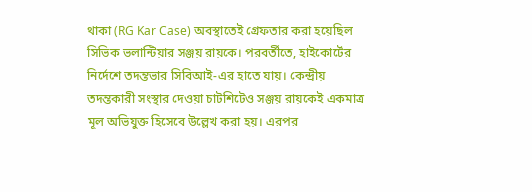থাকা (RG Kar Case) অবস্থাতেই গ্রেফতার করা হয়েছিল সিভিক ভলান্টিয়ার সঞ্জয় রায়কে। পরবর্তীতে, হাইকোর্টের নির্দেশে তদন্তভার সিবিআই-এর হাতে যায়। কেন্দ্রীয় তদন্তকারী সংস্থার দেওয়া চাটশিটেও সঞ্জয় রায়কেই একমাত্র মূল অভিযুক্ত হিসেবে উল্লেখ করা হয়। এরপর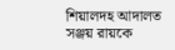শিয়ালদহ আদালত সঞ্জয় রায়কে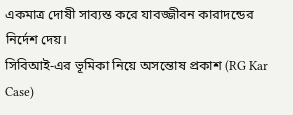একমাত্র দোষী সাব্যস্ত করে যাবজ্জীবন কারাদন্ডের নির্দেশ দেয়।
সিবিআই-এর ভূমিকা নিয়ে অসন্তোষ প্রকাশ (RG Kar Case)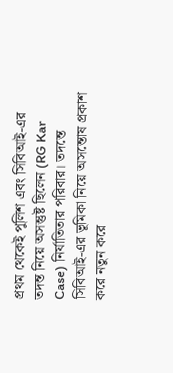প্রথম থেকেই পুলিশ এবং সিবিআই-এর তদন্ত নিয়ে অসন্তুষ্ট ছিলেন (RG Kar Case) নির্যাতিতার পরিবার। তদন্তে সিবিআই-এর ভূমিকা নিয়ে অসন্তোষ প্রকাশ করে নতুন করে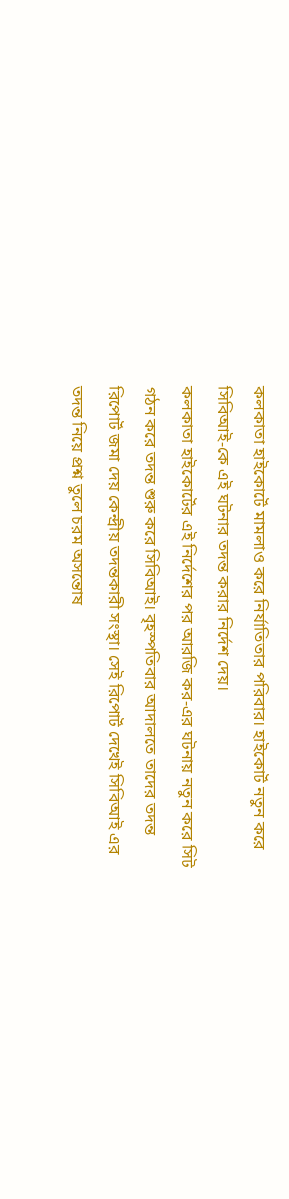কলকাতা হাইকোর্টে মামলাও করে নির্যাতিতার পরিবার। হাইকোর্ট নতুন করে সিবিআই-কে এই ঘটনার তদন্ত করার নির্দেশ দেয়।
কলকাতা হাইকোর্টের এই নির্দেশের পর আরজি কর-এর ঘটনায় নতুন করে সিট গঠন করে তদন্ত শুরু করে সিবিআই। বৃহস্পতিবার আদালতে তাদের তদন্ত রিপোর্ট জমা দেয় কেন্দ্রীয় তদন্তকারী সংস্থা। সেই রিপোর্ট দেখেই সিবিআই এর তদন্ত নিয়ে প্রশ্ন তুলে চরম অসন্তোষ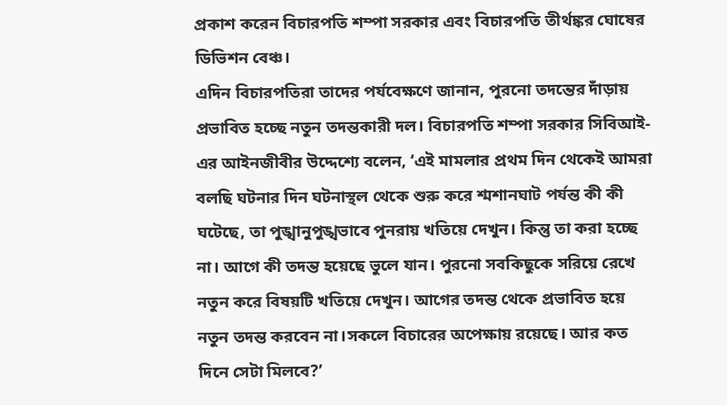প্রকাশ করেন বিচারপতি শম্পা সরকার এবং বিচারপতি তীর্থঙ্কর ঘোষের ডিভিশন বেঞ্চ।
এদিন বিচারপতিরা তাদের পর্যবেক্ষণে জানান, পুরনো তদন্তের দাঁড়ায় প্রভাবিত হচ্ছে নতুন তদন্তকারী দল। বিচারপতি শম্পা সরকার সিবিআই-এর আইনজীবীর উদ্দেশ্যে বলেন, ‘এই মামলার প্রথম দিন থেকেই আমরা বলছি ঘটনার দিন ঘটনাস্থল থেকে শুরু করে শ্মশানঘাট পর্যন্ত কী কী ঘটেছে, তা পুঙ্খানুপুঙ্খভাবে পুনরায় খতিয়ে দেখুন। কিন্তু তা করা হচ্ছে না। আগে কী তদন্ত হয়েছে ভুলে যান। পুরনো সবকিছুকে সরিয়ে রেখে নতুন করে বিষয়টি খতিয়ে দেখুন। আগের তদন্ত থেকে প্রভাবিত হয়ে নতুন তদন্ত করবেন না।সকলে বিচারের অপেক্ষায় রয়েছে। আর কত দিনে সেটা মিলবে?’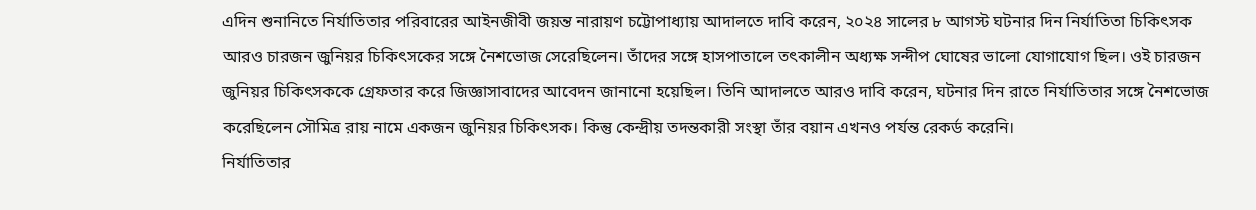এদিন শুনানিতে নির্যাতিতার পরিবারের আইনজীবী জয়ন্ত নারায়ণ চট্টোপাধ্যায় আদালতে দাবি করেন, ২০২৪ সালের ৮ আগস্ট ঘটনার দিন নির্যাতিতা চিকিৎসক আরও চারজন জুনিয়র চিকিৎসকের সঙ্গে নৈশভোজ সেরেছিলেন। তাঁদের সঙ্গে হাসপাতালে তৎকালীন অধ্যক্ষ সন্দীপ ঘোষের ভালো যোগাযোগ ছিল। ওই চারজন জুনিয়র চিকিৎসককে গ্রেফতার করে জিজ্ঞাসাবাদের আবেদন জানানো হয়েছিল। তিনি আদালতে আরও দাবি করেন, ঘটনার দিন রাতে নির্যাতিতার সঙ্গে নৈশভোজ করেছিলেন সৌমিত্র রায় নামে একজন জুনিয়র চিকিৎসক। কিন্তু কেন্দ্রীয় তদন্তকারী সংস্থা তাঁর বয়ান এখনও পর্যন্ত রেকর্ড করেনি।
নির্যাতিতার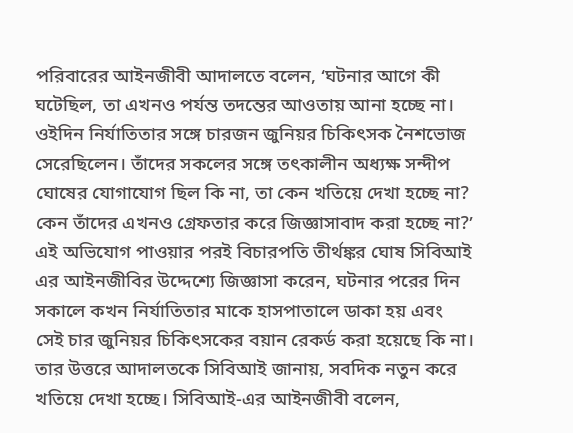পরিবারের আইনজীবী আদালতে বলেন, ‘ঘটনার আগে কী ঘটেছিল, তা এখনও পর্যন্ত তদন্তের আওতায় আনা হচ্ছে না। ওইদিন নির্যাতিতার সঙ্গে চারজন জুনিয়র চিকিৎসক নৈশভোজ সেরেছিলেন। তাঁদের সকলের সঙ্গে তৎকালীন অধ্যক্ষ সন্দীপ ঘোষের যোগাযোগ ছিল কি না, তা কেন খতিয়ে দেখা হচ্ছে না? কেন তাঁদের এখনও গ্রেফতার করে জিজ্ঞাসাবাদ করা হচ্ছে না?’
এই অভিযোগ পাওয়ার পরই বিচারপতি তীর্থঙ্কর ঘোষ সিবিআই এর আইনজীবির উদ্দেশ্যে জিজ্ঞাসা করেন, ঘটনার পরের দিন সকালে কখন নির্যাতিতার মাকে হাসপাতালে ডাকা হয় এবং সেই চার জুনিয়র চিকিৎসকের বয়ান রেকর্ড করা হয়েছে কি না। তার উত্তরে আদালতকে সিবিআই জানায়, সবদিক নতুন করে খতিয়ে দেখা হচ্ছে। সিবিআই-এর আইনজীবী বলেন,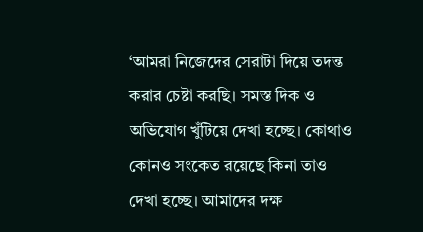‘আমরা নিজেদের সেরাটা দিয়ে তদন্ত করার চেষ্টা করছি। সমস্ত দিক ও অভিযোগ খুঁটিয়ে দেখা হচ্ছে। কোথাও কোনও সংকেত রয়েছে কিনা তাও দেখা হচ্ছে। আমাদের দক্ষ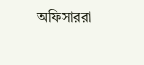অফিসাররা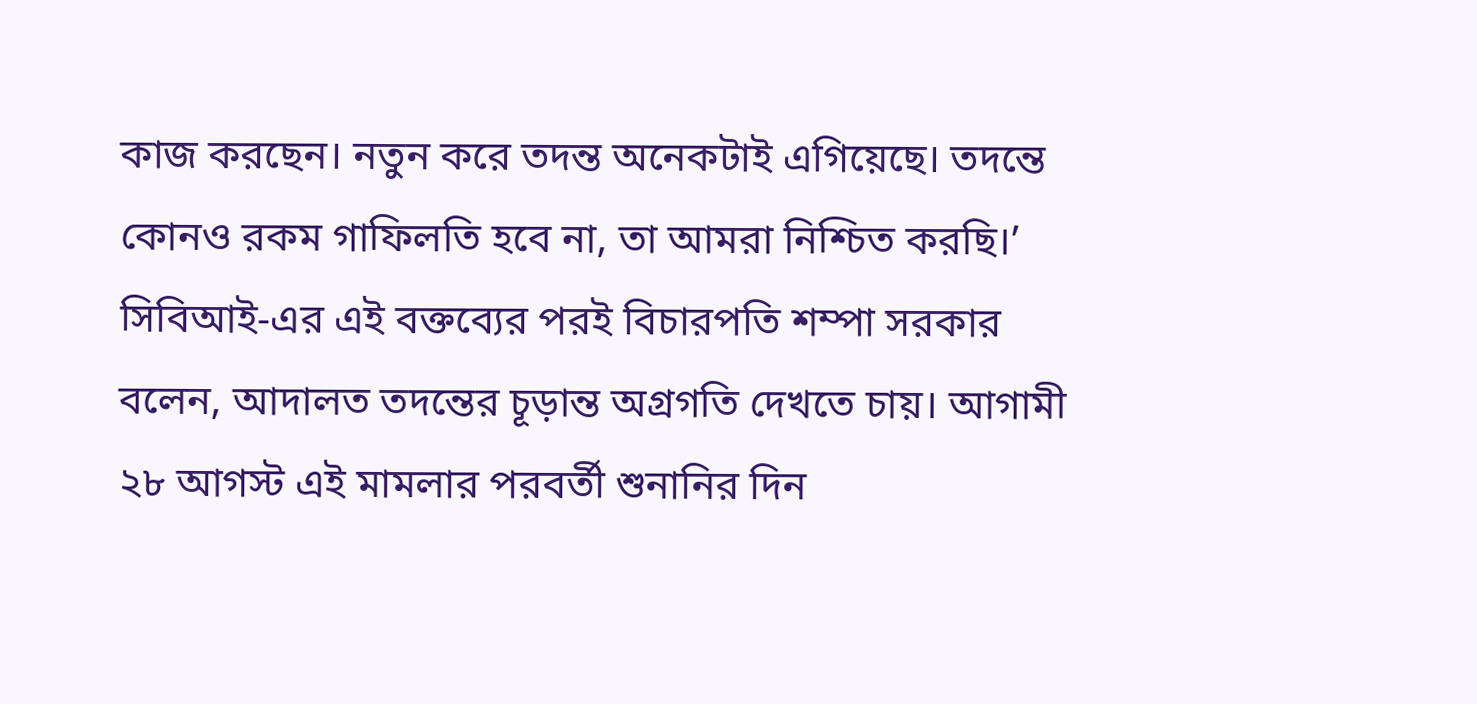কাজ করছেন। নতুন করে তদন্ত অনেকটাই এগিয়েছে। তদন্তে কোনও রকম গাফিলতি হবে না, তা আমরা নিশ্চিত করছি।’ সিবিআই-এর এই বক্তব্যের পরই বিচারপতি শম্পা সরকার বলেন, আদালত তদন্তের চূড়ান্ত অগ্রগতি দেখতে চায়। আগামী ২৮ আগস্ট এই মামলার পরবর্তী শুনানির দিন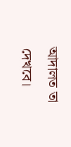আদালত তা দেখবে।